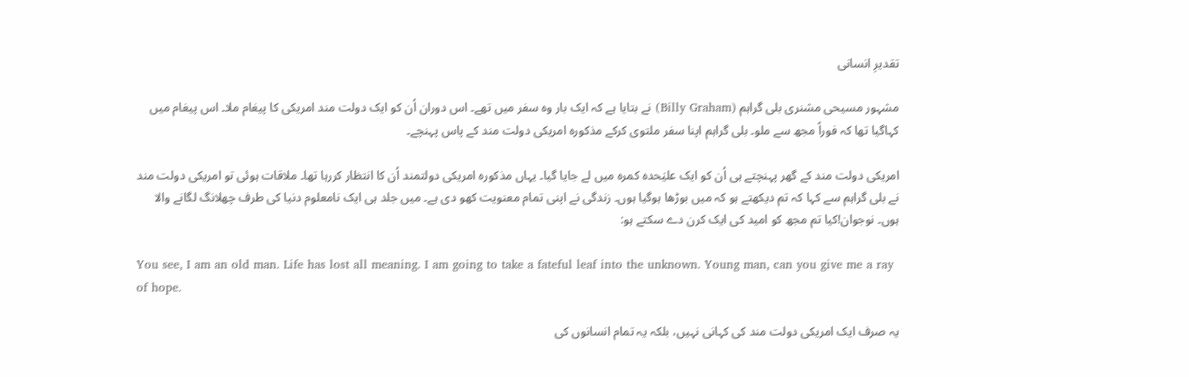تقدیرِ انسانی

مشہور مسیحی مشنری بلی گراہم (Billy Graham) نے بتایا ہے کہ ایک بار وہ سفر میں تھے۔ اس دوران اُن کو ایک دولت مند امریکی کا پیغام ملا۔ اس پیغام میں کہاگیا تھا کہ فوراً مجھ سے ملو۔ بلی گراہم اپنا سفر ملتوی کرکے مذکورہ امریکی دولت مند کے پاس پہنچے۔

امریکی دولت مند کے گھر پہنچتے ہی اُن کو ایک علیٰحدہ کمرہ میں لے جایا گیا۔ یہاں مذکورہ امریکی دولتمند اُن کا انتظار کررہا تھا۔ ملاقات ہوئی تو امریکی دولت مند نے بلی گراہم سے کہا کہ تم دیکھتے ہو کہ میں بوڑھا ہوگیا ہوں۔ زندگی نے اپنی تمام معنویت کھو دی ہے۔ میں جلد ہی ایک نامعلوم دنیا کی طرف چھلانگ لگانے والا ہوں۔ نوجوان!کیا تم مجھ کو امید کی ایک کرن دے سکتے ہو:

You see, I am an old man. Life has lost all meaning. I am going to take a fateful leaf into the unknown. Young man, can you give me a ray of hope.

یہ صرف ایک امریکی دولت مند کی کہانی نہیں، بلکہ یہ تمام انسانوں کی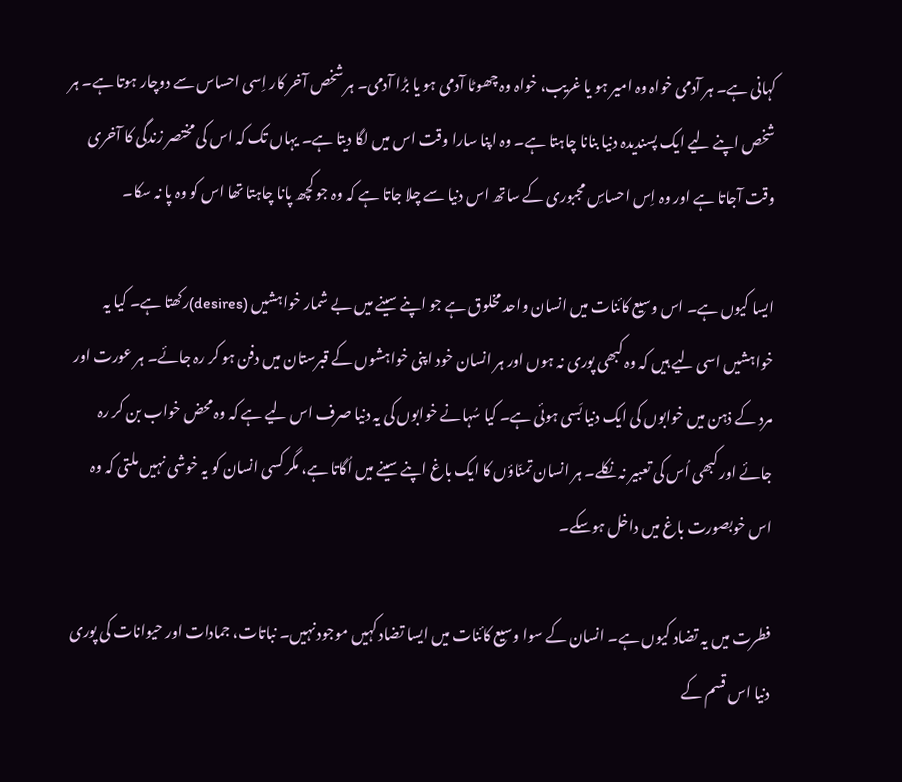کہانی ہے۔ ہر آدمی خواہ وہ امیر ہو یا غریب، خواہ وہ چھوٹا آدمی ہو یا بڑا آدمی۔ ہر شخص آخر کار اِسی احساس سے دوچار ہوتا ہے۔ ہر شخص اپنے لیے ایک پسندیدہ دنیا بنانا چاہتا ہے۔ وہ اپنا سارا وقت اس میں لگا دیتا ہے۔ یہاں تک کہ اس کی مختصر زندگی کا آخری وقت آجاتا ہے اور وہ اِس احساسِ مجبوری کے ساتھ اس دنیا سے چلا جاتا ہے کہ وہ جو کچھ پانا چاہتا تھا اس کو وہ پا نہ سکا۔

ایسا کیوں ہے۔ اس وسیع کائنات میں انسان واحد مخلوق ہے جو اپنے سینے میں بے شمار خواہشیں (desires)رکھتا ہے۔ کیا یہ خواہشیں اسی لیے ہیں کہ وہ کبھی پوری نہ ہوں اور ہر انسان خود اپنی خواہشوں کے قبرستان میں دفن ہو کر رہ جائے۔ ہر عورت اور مرد کے ذہن میں خوابوں کی ایک دنیا بَسی ہوئی ہے۔ کیا سُہانے خوابوں کی یہ دنیا صرف اس لیے ہے کہ وہ محض خواب بن کر رہ جائے اور کبھی اُس کی تعبیر نہ نکلے۔ ہر انسان تمنّاؤں کا ایک باغ اپنے سینے میں اُگاتا ہے، مگر کسی انسان کو یہ خوشی نہیں ملتی کہ وہ اس خوبصورت باغ میں داخل ہوسکے۔

فطرت میں یہ تضاد کیوں ہے۔ انسان کے سوا وسیع کائنات میں ایسا تضاد کہیں موجود نہیں۔ نباتات، جمادات اور حیوانات کی پوری دنیا اس قسم کے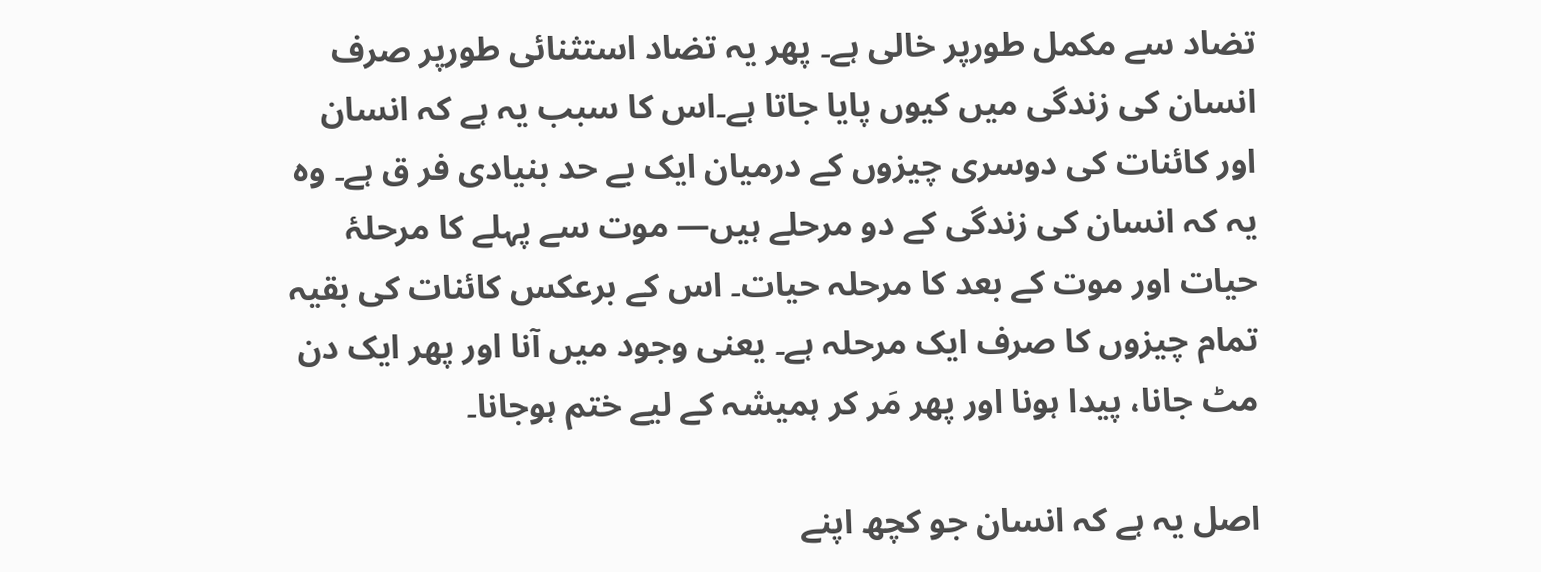تضاد سے مکمل طورپر خالی ہے۔ پھر یہ تضاد استثنائی طورپر صرف انسان کی زندگی میں کیوں پایا جاتا ہے۔اس کا سبب یہ ہے کہ انسان اور کائنات کی دوسری چیزوں کے درمیان ایک بے حد بنیادی فر ق ہے۔ وہ یہ کہ انسان کی زندگی کے دو مرحلے ہیں— موت سے پہلے کا مرحلۂ حیات اور موت کے بعد کا مرحلہ حیات۔ اس کے برعکس کائنات کی بقیہ تمام چیزوں کا صرف ایک مرحلہ ہے۔ یعنی وجود میں آنا اور پھر ایک دن مٹ جانا، پیدا ہونا اور پھر مَر کر ہمیشہ کے لیے ختم ہوجانا۔

اصل یہ ہے کہ انسان جو کچھ اپنے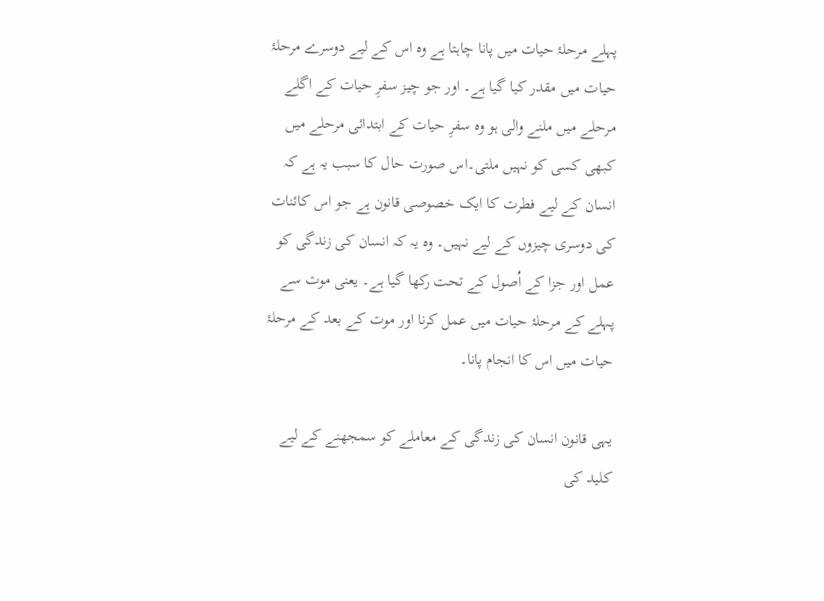پہلے مرحلۂ حیات میں پانا چاہتا ہے وہ اس کے لیے دوسرے مرحلۂ حیات میں مقدر کیا گیا ہے۔ اور جو چیز سفرِ حیات کے اگلے مرحلے میں ملنے والی ہو وہ سفرِ حیات کے ابتدائی مرحلے میں کبھی کسی کو نہیں ملتی۔اس صورت حال کا سبب یہ ہے کہ انسان کے لیے فطرت کا ایک خصوصی قانون ہے جو اس کائنات کی دوسری چیزوں کے لیے نہیں۔ وہ یہ کہ انسان کی زندگی کو عمل اور جزا کے اُصول کے تحت رکھا گیا ہے۔ یعنی موت سے پہلے کے مرحلۂ حیات میں عمل کرنا اور موت کے بعد کے مرحلۂ حیات میں اس کا انجام پانا۔

یہی قانون انسان کی زندگی کے معاملے کو سمجھنے کے لیے کلید کی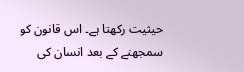حیثیت رکھتا ہے۔ اس قانون کو سمجھنے کے بعد انسان کی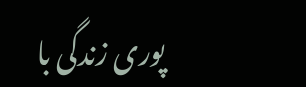پوری زندگی با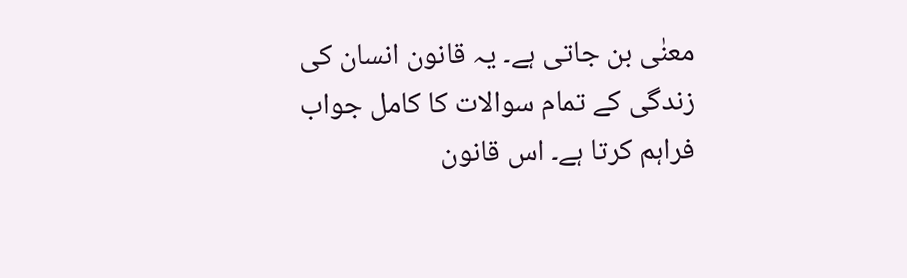معنٰی بن جاتی ہے۔ یہ قانون انسان کی زندگی کے تمام سوالات کا کامل جواب فراہم کرتا ہے۔ اس قانون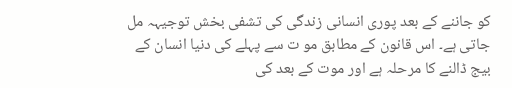کو جاننے کے بعد پوری انسانی زندگی کی تشفی بخش توجیہہ مل جاتی ہے۔ اس قانون کے مطابق مو ت سے پہلے کی دنیا انسان کے بیج ڈالنے کا مرحلہ ہے اور موت کے بعد کی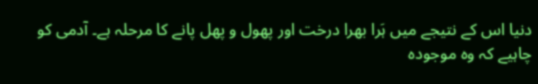دنیا اس کے نتیجے میں ہَرا بھرا درخت اور پھول و پھل پانے کا مرحلہ ہے۔ آدمی کو چاہیے کہ وہ موجودہ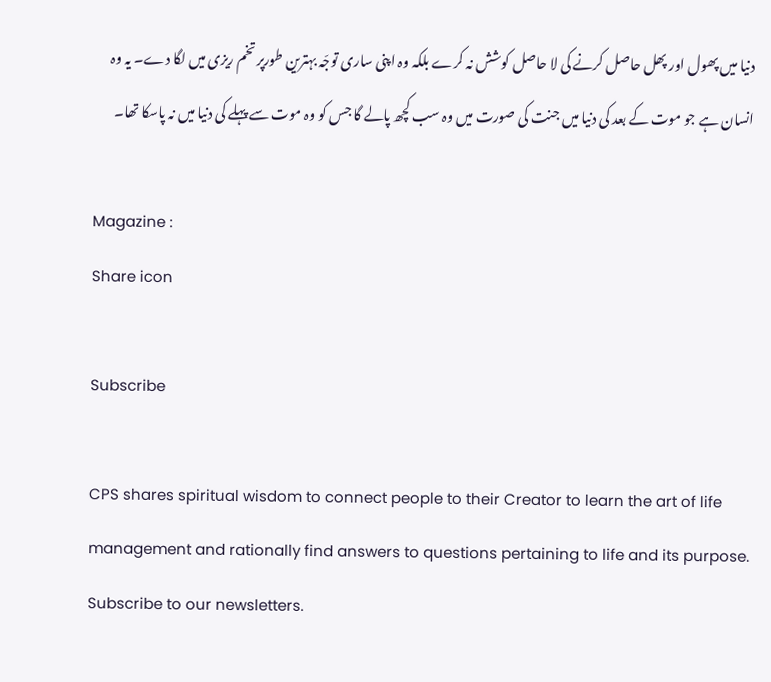دنیا میں پھول اور پھل حاصل کرنے کی لا حاصل کوشش نہ کرے بلکہ وہ اپنی ساری توجّہ بہترین طورپر تخم ریزی میں لگا دے۔ یہ وہ انسان ہے جو موت کے بعد کی دنیا میں جنت کی صورت میں وہ سب کچھ پالے گا جس کو وہ موت سے پہلے کی دنیا میں نہ پاسکا تھا۔

Magazine :
Share icon

Subscribe

CPS shares spiritual wisdom to connect people to their Creator to learn the art of life management and rationally find answers to questions pertaining to life and its purpose. Subscribe to our newsletters.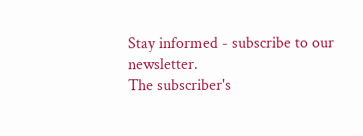Stay informed - subscribe to our newsletter.
The subscriber's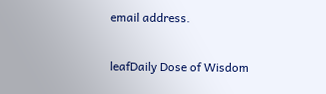email address.

leafDaily Dose of Wisdom